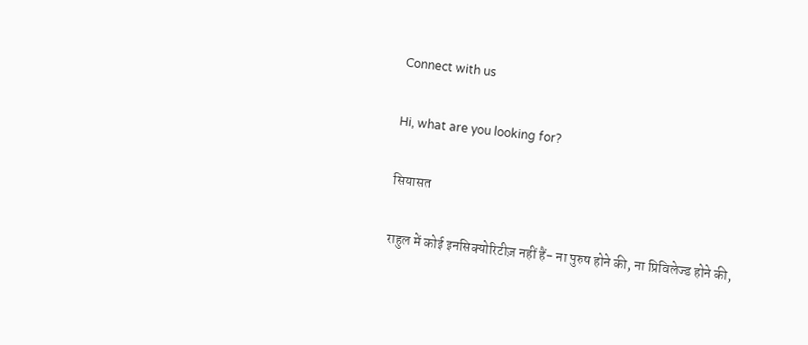Connect with us

Hi, what are you looking for?

सियासत

राहुल में कोई इनसिक्योरिटीज़ नहीं हैं- ना पुरुष होने की, ना प्रिविलेज्ड होने की,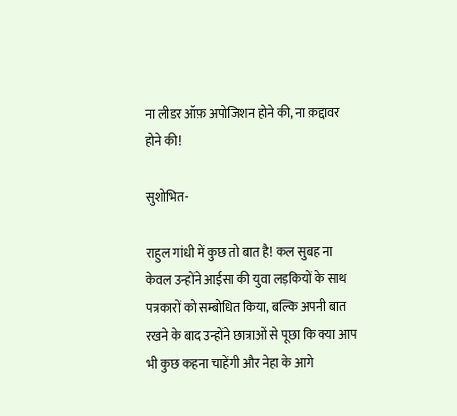ना लीडर ऑफ़ अपोजिशन होने की, ना क़द्दावर होने की!

सुशोभित-

राहुल गांधी में कुछ तो बात है! कल सुबह ना केवल उन्होंने आईसा की युवा लड़कियों के साथ पत्रकारों को सम्बोधित किया, बल्कि अपनी बात रखने के बाद उन्होंने छात्राओं से पूछा कि क्या आप भी कुछ कहना चाहेंगी और नेहा के आगे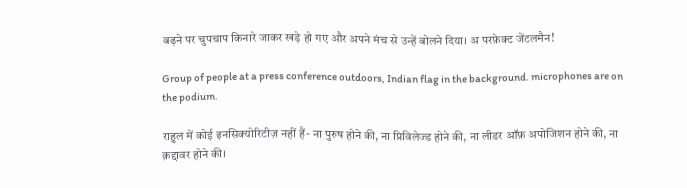बढ़ने पर चुपचाप किनारे जाकर खड़े हो गए और अपने मंच से उन्हें बोलने दिया। अ परफ़ेक्ट जेंटलमैन!

Group of people at a press conference outdoors, Indian flag in the background. microphones are on the podium.

राहुल में कोई इनसिक्योरिटीज़ नहीं हैं- ना पुरुष होने की, ना प्रिविलेज्ड होने की, ना लीडर ऑफ़ अपोजिशन होने की, ना क़द्दावर होने की।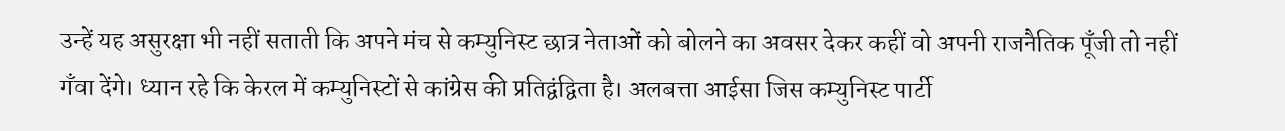उन्हें यह असुरक्षा भी नहीं सताती कि अपने मंच से कम्युनिस्ट छात्र नेताओं को बोलने का अवसर देकर कहीं वो अपनी राजनैतिक पूँजी तो नहीं गँवा देंगे। ध्यान रहे कि केरल में कम्युनिस्टों से कांग्रेस की प्रतिद्वंद्विता है। अलबत्ता आईसा जिस कम्युनिस्ट पार्टी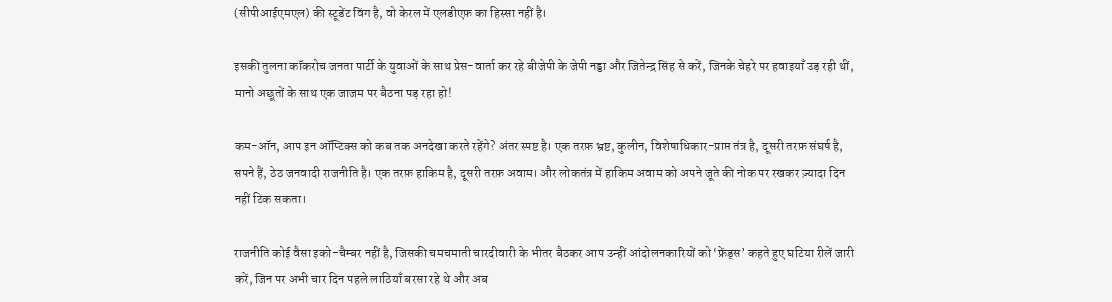(सीपीआईएमएल) की स्टूडेंट विंग है, वो केरल में एलडीएफ़ का हिस्सा नहीं है।

इसकी तुलना कॉकरोच जनता पार्टी के युवाओं के साथ प्रेस-वार्ता कर रहे बीजेपी के जेपी नड्डा और जितेन्द्र सिंह से करें, जिनके चेहरे पर हवाइयाँ उड़ रही थीं, मानो अछूतों के साथ एक जाजम पर बैठना पड़ रहा हो!

कम-ऑन, आप इन ऑप्टिक्स को कब तक अनदेखा करते रहेंगे? अंतर स्पष्ट है। एक तरफ़ भ्रष्ट, कुलीन, विशेषाधिकार-प्राप्त तंत्र है, दूसरी तरफ़ संघर्ष है, सपने हैं, ठेठ जनवादी राजनीति है। एक तरफ़ हाकिम है, दूसरी तरफ़ अवाम। और लोकतंत्र में हाकिम अवाम को अपने जूते की नोक पर रखकर ज़्यादा दिन नहीं टिक सकता।

राजनीति कोई वैसा इको-चैम्बर नहीं है, जिसकी चमचमाती चारदीवारी के भीतर बैठकर आप उन्हीं आंदोलनकारियों को ‘फ्रेंड्स’ कहते हुए घटिया रीलें जारी करें, जिन पर अभी चार दिन पहले लाठियाँ बरसा रहे थे और अब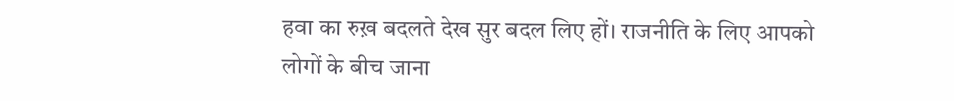हवा का रुख़ बदलते देख सुर बदल लिए हों। राजनीति के लिए आपको लोगों के बीच जाना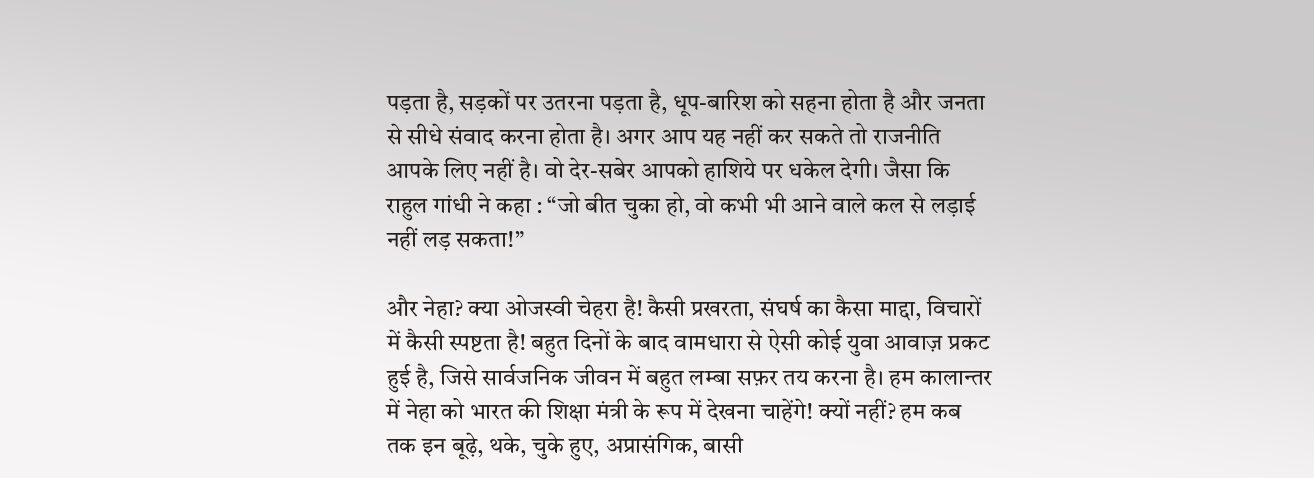पड़ता है, सड़कों पर उतरना पड़ता है, धूप-बारिश को सहना होता है और जनता से सीधे संवाद करना होता है। अगर आप यह नहीं कर सकते तो राजनीति आपके लिए नहीं है। वो देर-सबेर आपको हाशिये पर धकेल देगी। जैसा कि राहुल गांधी ने कहा : “जो बीत चुका हो, वो कभी भी आने वाले कल से लड़ाई नहीं लड़ सकता!”

और नेहा? क्या ओजस्वी चेहरा है! कैसी प्रखरता, संघर्ष का कैसा माद्दा, विचारों में कैसी स्पष्टता है! बहुत दिनों के बाद वामधारा से ऐसी कोई युवा आवाज़ प्रकट हुई है, जिसे सार्वजनिक जीवन में बहुत लम्बा सफ़र तय करना है। हम कालान्तर में नेहा को भारत की शिक्षा मंत्री के रूप में देखना चाहेंगे! क्यों नहीं? हम कब तक इन बूढ़े, थके, चुके हुए, अप्रासंगिक, बासी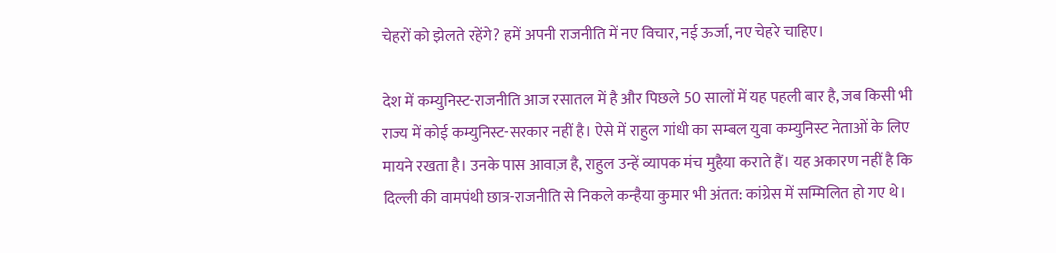चेहरों को झेलते रहेंगे? हमें अपनी राजनीति में नए विचार, नई ऊर्जा, नए चेहरे चाहिए।

देश में कम्युनिस्ट-राजनीति आज रसातल में है और पिछले 50 सालों में यह पहली बार है, जब किसी भी राज्य में कोई कम्युनिस्ट-सरकार नहीं है। ऐसे में राहुल गांधी का सम्बल युवा कम्युनिस्ट नेताओं के लिए मायने रखता है। उनके पास आवाज़ है, राहुल उन्हें व्यापक मंच मुहैया कराते हैं। यह अकारण नहीं है कि दिल्ली की वामपंथी छात्र-राजनीति से निकले कन्हैया कुमार भी अंतत: कांग्रेस में सम्मिलित हो गए थे।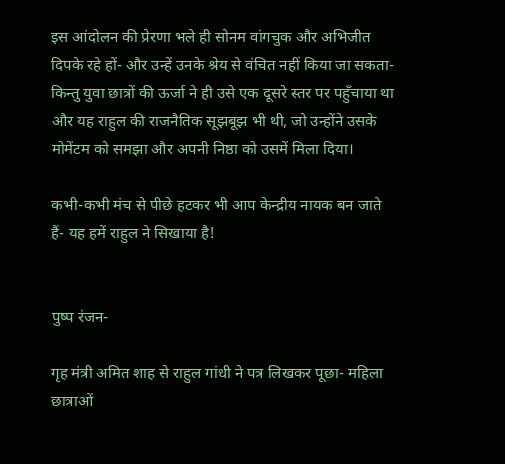इस आंदोलन की प्रेरणा भले ही सोनम वांगचुक और अभिजीत दिपके रहे हों- और उन्हें उनके श्रेय से वंचित नहीं किया जा सकता- किन्तु युवा छात्रों की ऊर्जा ने ही उसे एक दूसरे स्तर पर पहुँचाया था और यह राहुल की राजनैतिक सूझबूझ भी थी, जो उन्होंने उसके मोमेंटम को समझा और अपनी निष्ठा को उसमें मिला दिया।

कभी-कभी मंच से पीछे हटकर भी आप केन्द्रीय नायक बन जाते हैं- यह हमें राहुल ने सिखाया है!


पुष्प रंजन-

गृह मंत्री अमित शाह से राहुल गांधी ने पत्र लिखकर पूछा- महिला छात्राओं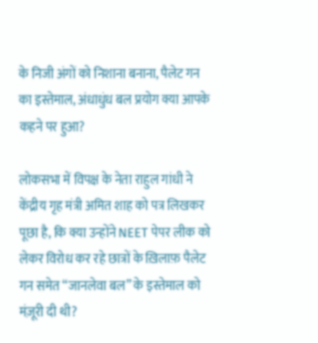के निजी अंगों को निशाना बनाना, पैलेट गन का इस्तेमाल, अंधाधुंध बल प्रयोग क्या आपके कहने पर हुआ?

लोकसभा में विपक्ष के नेता राहुल गांधी ने केंद्रीय गृह मंत्री अमित शाह को पत्र लिखकर पूछा है, कि क्या उन्होंने NEET पेपर लीक को लेकर विरोध कर रहे छात्रों के ख़िलाफ़ पैलेट गन समेत “जानलेवा बल” के इस्तेमाल को मंज़ूरी दी थी?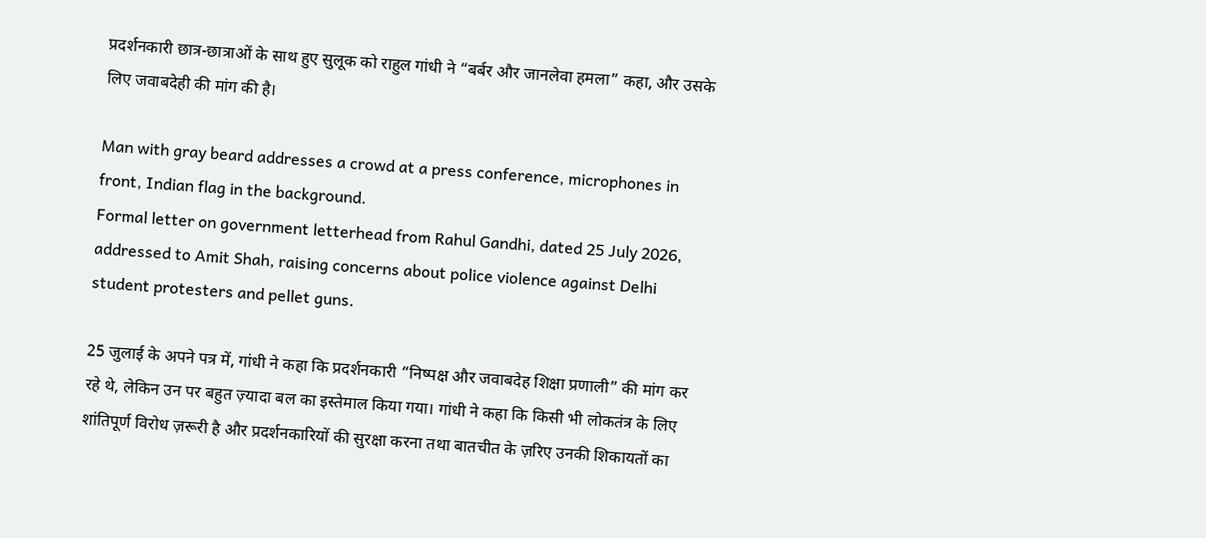प्रदर्शनकारी छात्र-छात्राओं के साथ हुए सुलूक को राहुल गांधी ने “बर्बर और जानलेवा हमला” कहा, और उसके लिए जवाबदेही की मांग की है।

Man with gray beard addresses a crowd at a press conference, microphones in front, Indian flag in the background.
Formal letter on government letterhead from Rahul Gandhi, dated 25 July 2026, addressed to Amit Shah, raising concerns about police violence against Delhi student protesters and pellet guns.

25 जुलाई के अपने पत्र में, गांधी ने कहा कि प्रदर्शनकारी “निष्पक्ष और जवाबदेह शिक्षा प्रणाली” की मांग कर रहे थे, लेकिन उन पर बहुत ज़्यादा बल का इस्तेमाल किया गया। गांधी ने कहा कि किसी भी लोकतंत्र के लिए शांतिपूर्ण विरोध ज़रूरी है और प्रदर्शनकारियों की सुरक्षा करना तथा बातचीत के ज़रिए उनकी शिकायतों का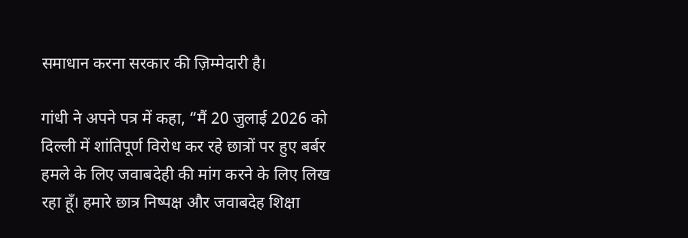समाधान करना सरकार की ज़िम्मेदारी है।

गांधी ने अपने पत्र में कहा, “मैं 20 जुलाई 2026 को दिल्ली में शांतिपूर्ण विरोध कर रहे छात्रों पर हुए बर्बर हमले के लिए जवाबदेही की मांग करने के लिए लिख रहा हूँ। हमारे छात्र निष्पक्ष और जवाबदेह शिक्षा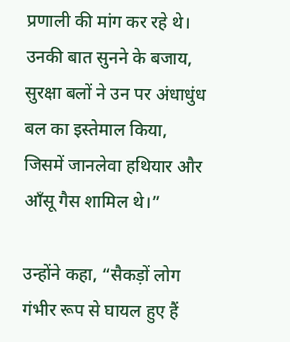प्रणाली की मांग कर रहे थे। उनकी बात सुनने के बजाय, सुरक्षा बलों ने उन पर अंधाधुंध बल का इस्तेमाल किया, जिसमें जानलेवा हथियार और आँसू गैस शामिल थे।”

उन्होंने कहा, “सैकड़ों लोग गंभीर रूप से घायल हुए हैं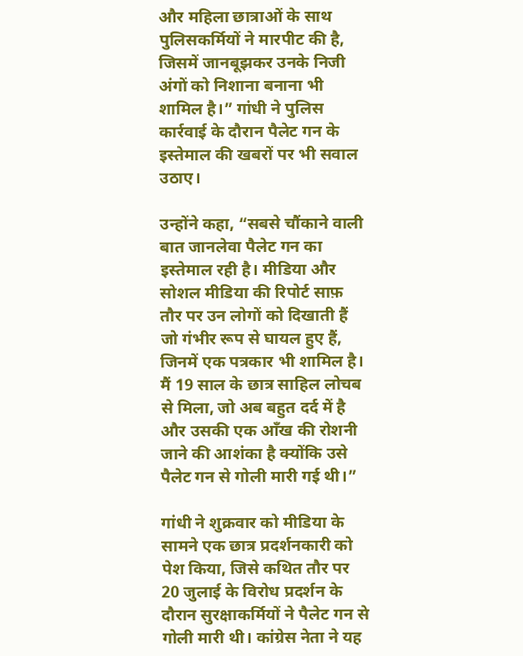और महिला छात्राओं के साथ पुलिसकर्मियों ने मारपीट की है, जिसमें जानबूझकर उनके निजी अंगों को निशाना बनाना भी शामिल है।” गांधी ने पुलिस कार्रवाई के दौरान पैलेट गन के इस्तेमाल की खबरों पर भी सवाल उठाए।

उन्होंने कहा, “सबसे चौंकाने वाली बात जानलेवा पैलेट गन का इस्तेमाल रही है। मीडिया और सोशल मीडिया की रिपोर्ट साफ़ तौर पर उन लोगों को दिखाती हैं जो गंभीर रूप से घायल हुए हैं, जिनमें एक पत्रकार भी शामिल है। मैं 19 साल के छात्र साहिल लोचब से मिला, जो अब बहुत दर्द में है और उसकी एक आँख की रोशनी जाने की आशंका है क्योंकि उसे पैलेट गन से गोली मारी गई थी।”

गांधी ने शुक्रवार को मीडिया के सामने एक छात्र प्रदर्शनकारी को पेश किया, जिसे कथित तौर पर 20 जुलाई के विरोध प्रदर्शन के दौरान सुरक्षाकर्मियों ने पैलेट गन से गोली मारी थी। कांग्रेस नेता ने यह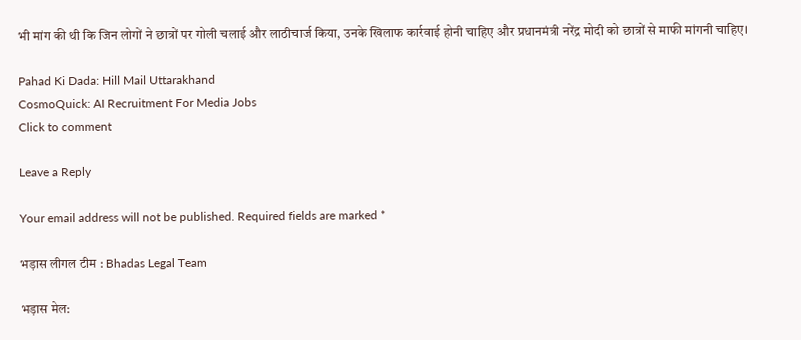भी मांग की थी कि जिन लोगों ने छात्रों पर गोली चलाई और लाठीचार्ज किया, उनके खिलाफ कार्रवाई होनी चाहिए और प्रधानमंत्री नरेंद्र मोदी को छात्रों से माफी मांगनी चाहिए।

Pahad Ki Dada: Hill Mail Uttarakhand
CosmoQuick: AI Recruitment For Media Jobs
Click to comment

Leave a Reply

Your email address will not be published. Required fields are marked *

भड़ास लीगल टीम : Bhadas Legal Team

भड़ास मेल: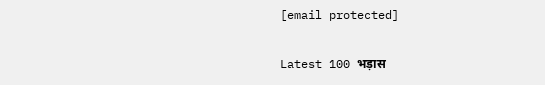[email protected]

Latest 100 भड़ास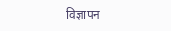विज्ञापन